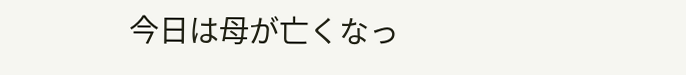今日は母が亡くなっ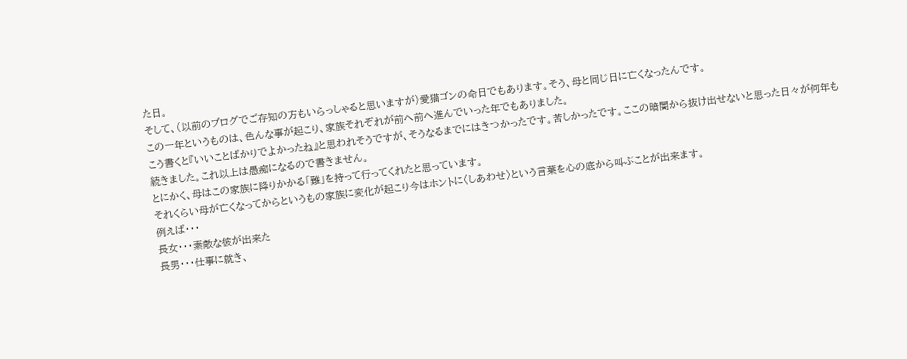た日。
そして、(以前のブログでご存知の方もいらっしゃると思いますが)愛猫ゴンの命日でもあります。そう、母と同じ日に亡くなったんです。
この一年というものは、色んな事が起こり、家族それぞれが前へ前へ進んでいった年でもありました。
こう書くと『いいことばかりでよかったね』と思われそうですが、そうなるまでにはきつかったです。苦しかったです。ここの暗闇から抜け出せないと思った日々が何年も続きました。これ以上は愚痴になるので書きません。
とにかく、母はこの家族に降りかかる「難」を持って行ってくれたと思っています。
それくらい母が亡くなってからというもの家族に変化が起こり今はホントに〈しあわせ〉という言葉を心の底から叫ぶことが出来ます。
例えば・・・
長女・・・素敵な彼が出来た
長男・・・仕事に就き、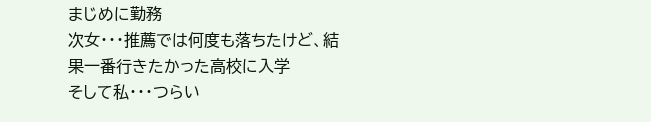まじめに勤務
次女・・・推薦では何度も落ちたけど、結果一番行きたかった高校に入学
そして私・・・つらい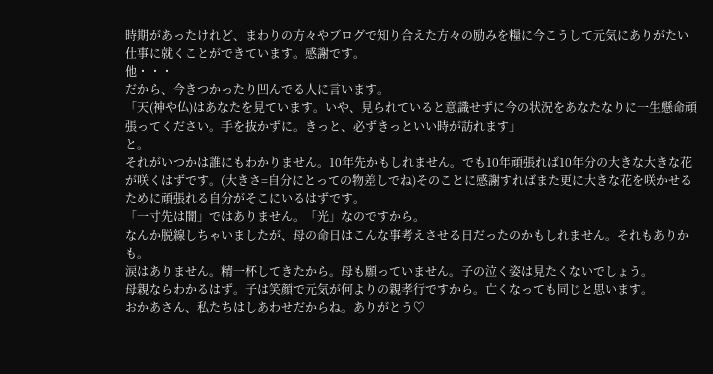時期があったけれど、まわりの方々やブログで知り合えた方々の励みを糧に今こうして元気にありがたい仕事に就くことができています。感謝です。
他・・・
だから、今きつかったり凹んでる人に言います。
「天(神や仏)はあなたを見ています。いや、見られていると意識せずに今の状況をあなたなりに一生懸命頑張ってください。手を抜かずに。きっと、必ずきっといい時が訪れます」
と。
それがいつかは誰にもわかりません。10年先かもしれません。でも10年頑張れば10年分の大きな大きな花が咲くはずです。(大きさ=自分にとっての物差しでね)そのことに感謝すればまた更に大きな花を咲かせるために頑張れる自分がそこにいるはずです。
「一寸先は闇」ではありません。「光」なのですから。
なんか脱線しちゃいましたが、母の命日はこんな事考えさせる日だったのかもしれません。それもありかも。
涙はありません。精一杯してきたから。母も願っていません。子の泣く姿は見たくないでしょう。
母親ならわかるはず。子は笑顔で元気が何よりの親孝行ですから。亡くなっても同じと思います。
おかあさん、私たちはしあわせだからね。ありがとう♡